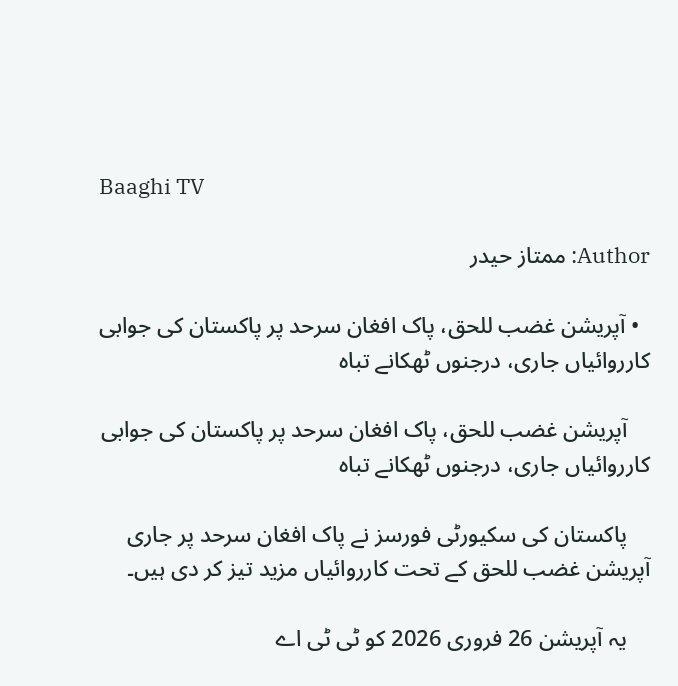Baaghi TV

Author: ممتاز حیدر

  • آپریشن غضب للحق، پاک افغان سرحد پر پاکستان کی جوابی کارروائیاں جاری، درجنوں ٹھکانے تباہ

    آپریشن غضب للحق، پاک افغان سرحد پر پاکستان کی جوابی کارروائیاں جاری، درجنوں ٹھکانے تباہ

    پاکستان کی سکیورٹی فورسز نے پاک افغان سرحد پر جاری آپریشن غضب للحق کے تحت کارروائیاں مزید تیز کر دی ہیں۔

    یہ آپریشن 26 فروری 2026 کو ٹی ٹی اے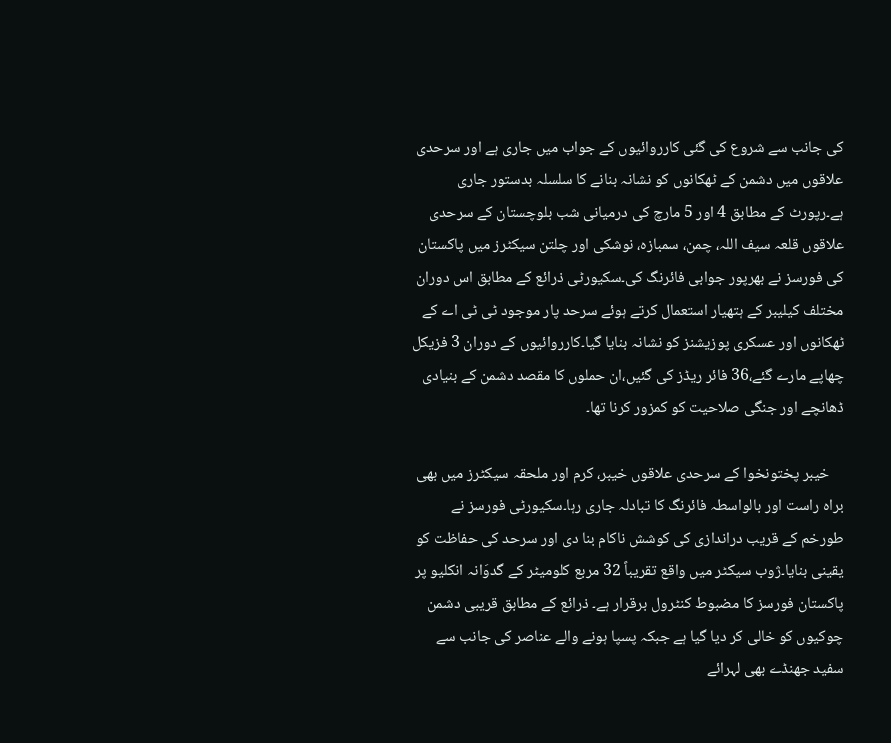کی جانب سے شروع کی گئی کارروائیوں کے جواب میں جاری ہے اور سرحدی علاقوں میں دشمن کے ٹھکانوں کو نشانہ بنانے کا سلسلہ بدستور جاری ہے۔رپورٹ کے مطابق 4 اور 5 مارچ کی درمیانی شب بلوچستان کے سرحدی علاقوں قلعہ سیف اللہ، چمن، سمبازہ، نوشکی اور چلتن سیکٹرز میں پاکستان کی فورسز نے بھرپور جوابی فائرنگ کی۔سکیورٹی ذرائع کے مطابق اس دوران مختلف کیلیبر کے ہتھیار استعمال کرتے ہوئے سرحد پار موجود ٹی ٹی اے کے ٹھکانوں اور عسکری پوزیشنز کو نشانہ بنایا گیا۔کارروائیوں کے دوران 3 فزیکل چھاپے مارے گئے،36 فائر ریڈز کی گئیں،ان حملوں کا مقصد دشمن کے بنیادی ڈھانچے اور جنگی صلاحیت کو کمزور کرنا تھا۔

    خیبر پختونخوا کے سرحدی علاقوں خیبر، کرم اور ملحقہ سیکٹرز میں بھی براہ راست اور بالواسطہ فائرنگ کا تبادلہ جاری رہا۔سکیورٹی فورسز نے طورخم کے قریب دراندازی کی کوشش ناکام بنا دی اور سرحد کی حفاظت کو یقینی بنایا۔ژوب سیکٹر میں واقع تقریباً 32 مربع کلومیٹر کے گدوَانہ انکلیو پر پاکستان فورسز کا مضبوط کنٹرول برقرار ہے۔ ذرائع کے مطابق قریبی دشمن چوکیوں کو خالی کر دیا گیا ہے جبکہ پسپا ہونے والے عناصر کی جانب سے سفید جھنڈے بھی لہرائے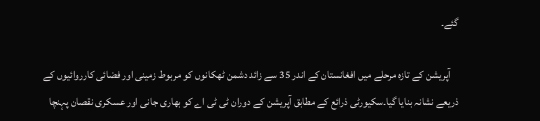گئے۔

    آپریشن کے تازہ مرحلے میں افغانستان کے اندر 35 سے زائد دشمن ٹھکانوں کو مربوط زمینی اور فضائی کارروائیوں کے ذریعے نشانہ بنایا گیا۔سکیورٹی ذرائع کے مطابق آپریشن کے دوران ٹی ٹی اے کو بھاری جانی اور عسکری نقصان پہنچا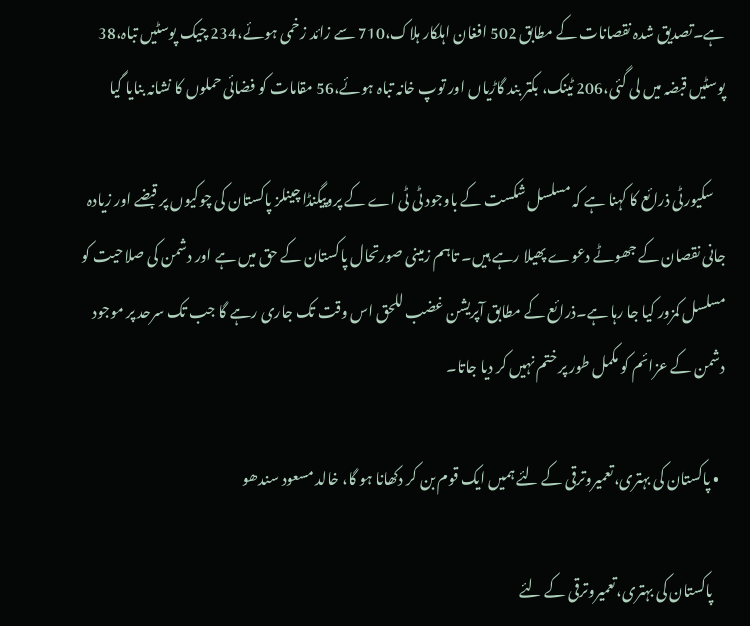ہے۔تصدیق شدہ نقصانات کے مطابق 502 افغان اہلکار ہلاک،710 سے زائد زخمی ہوئے،234 چیک پوسٹیں تباہ،38 پوسٹیں قبضہ میں لی گئی،206 ٹینک، بکتر بند گاڑیاں اور توپ خانہ تباہ ہوئے،56 مقامات کو فضائی حملوں کا نشانہ بنایا گیا

    سکیورٹی ذرائع کا کہنا ہے کہ مسلسل شکست کے باوجود ٹی ٹی اے کے پروپیگنڈا چینلز پاکستان کی چوکیوں پر قبضے اور زیادہ جانی نقصان کے جھوٹے دعوے پھیلا رہے ہیں۔ تاہم زمینی صورتحال پاکستان کے حق میں ہے اور دشمن کی صلاحیت کو مسلسل کمزور کیا جا رہا ہے۔ذرائع کے مطابق آپریشن غضب للحق اس وقت تک جاری رہے گا جب تک سرحد پر موجود دشمن کے عزائم کو مکمل طور پر ختم نہیں کر دیا جاتا۔

  • پاکستان کی بہتری،تعمیروترقی کے لئے ہمیں ایک قوم بن کر دکھانا ہو گا، خالد مسعود سندھو

    پاکستان کی بہتری،تعمیروترقی کے لئے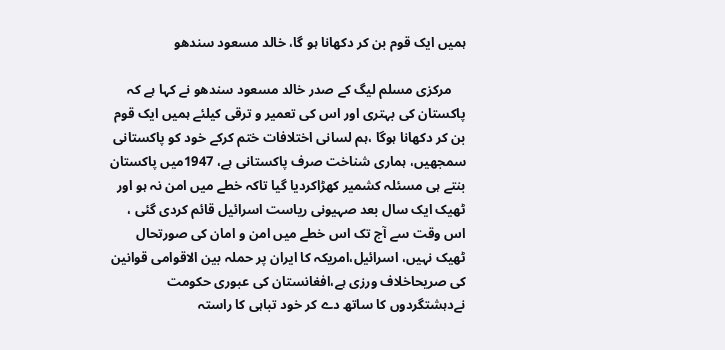ہمیں ایک قوم بن کر دکھانا ہو گا، خالد مسعود سندھو

    مرکزی مسلم لیگ کے صدر خالد مسعود سندھو نے کہا ہے کہ پاکستان کی بہتری اور اس کی تعمیر و ترقی کیلئے ہمیں ایک قوم بن کر دکھانا ہوگا ،ہم لسانی اختلافات ختم کرکے خود کو پاکستانی سمجھیں، ہماری شناخت صرف پاکستانی ہے، 1947میں پاکستان بنتے ہی مسئلہ کشمیر کھڑاکردیا گیا تاکہ خطے میں امن نہ ہو اور ٹھیک ایک سال بعد صہیونی ریاست اسرائیل قائم کردی گئی ، اس وقت سے آج تک اس خطے میں امن و امان کی صورتحال ٹھیک نہیں، اسرائیل،امریکہ کا ایران پر حملہ بین الاقوامی قوانین کی صریحاخلاف ورزی ہے،افغانستان کی عبوری حکومت نےدہشتگردوں کا ساتھ دے کر خود تباہی کا راستہ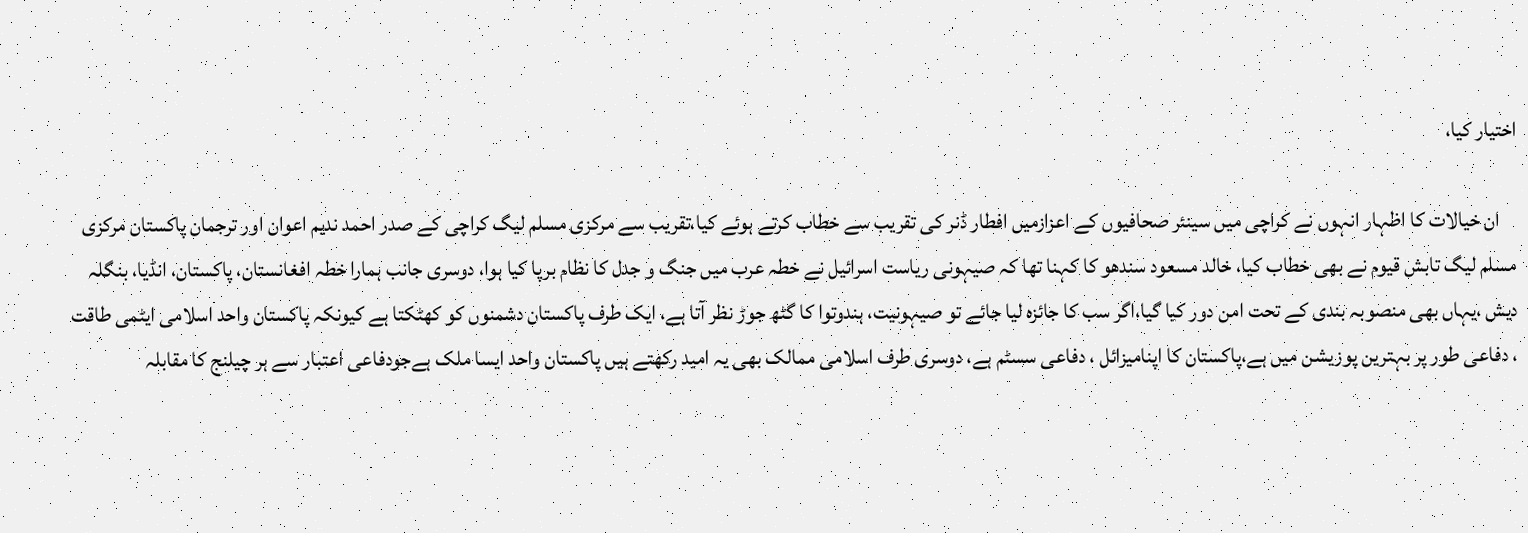اختیار کیا،

    ان خیالات کا اظہار انہوں نے کراچی میں سینئر صحافیوں کے اعزازمیں افطار ڈنر کی تقریب سے خطاب کرتے ہوئے کیا،تقریب سے مرکزی مسلم لیگ کراچی کے صدر احمد ندیم اعوان اور ترجمان پاکستان مرکزی مسلم لیگ تابش قیوم نے بھی خطاب کیا، خالد مسعود سندھو کا کہنا تھا کہ صیہونی ریاست اسرائیل نے خطہ عرب میں جنگ و جدل کا نظام برپا کیا ہوا، دوسری جانب ہمارا خطہ افغانستان، پاکستان، انڈیا، بنگلہ دیش ،یہاں بھی منصوبہ بندی کے تحت امن دور کیا گیا،اگر سب کا جائزہ لیا جائے تو صیہونیت، ہندوتوا کا گٹھ جوڑ نظر آتا ہے، ایک طرف پاکستان دشمنوں کو کھٹکتا ہے کیونکہ پاکستان واحد اسلامی ایٹمی طاقت ، دفاعی طور پر بہترین پوزیشن میں ہے،پاکستان کا اپنامیزائل ، دفاعی سسٹم ہے، دوسری طرف اسلامی ممالک بھی یہ امید رکھتے ہیں پاکستان واحد ایسا ملک ہےجودفاعی اعتبار سے ہر چیلنج کا مقابلہ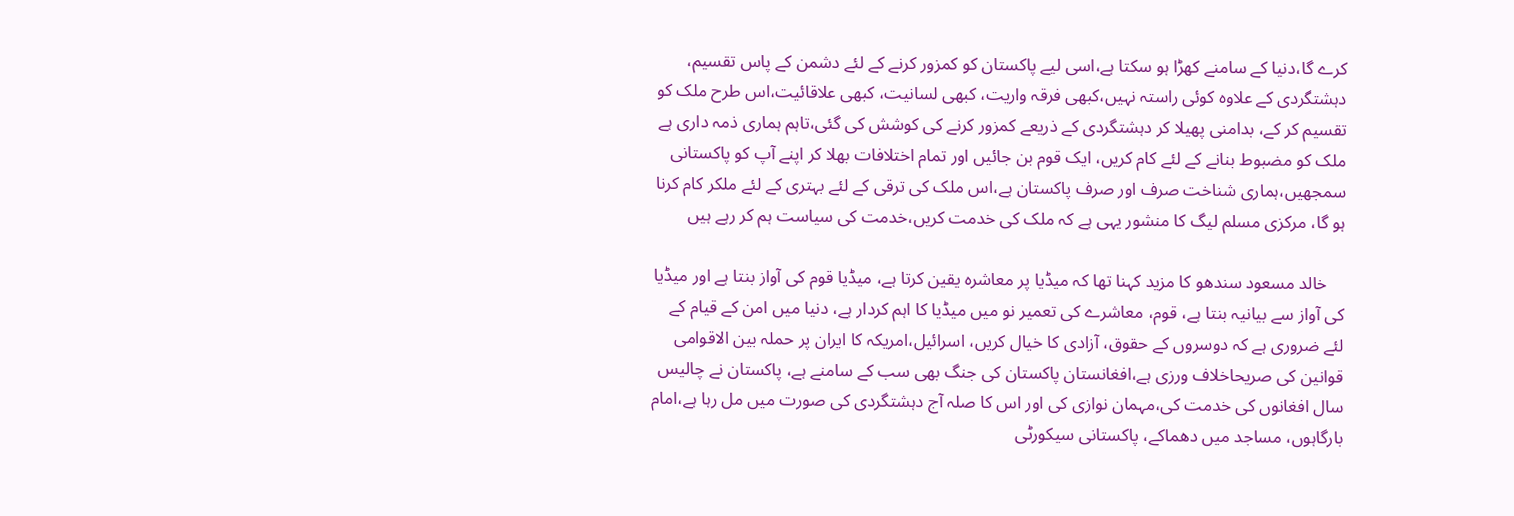کرے گا،دنیا کے سامنے کھڑا ہو سکتا ہے،اسی لیے پاکستان کو کمزور کرنے کے لئے دشمن کے پاس تقسیم، دہشتگردی کے علاوہ کوئی راستہ نہیں،کبھی فرقہ واریت، کبھی لسانیت، کبھی علاقائیت،اس طرح ملک کو تقسیم کر کے، بدامنی پھیلا کر دہشتگردی کے ذریعے کمزور کرنے کی کوشش کی گئی،تاہم ہماری ذمہ داری ہے ملک کو مضبوط بنانے کے لئے کام کریں، ایک قوم بن جائیں اور تمام اختلافات بھلا کر اپنے آپ کو پاکستانی سمجھیں،ہماری شناخت صرف اور صرف پاکستان ہے،اس ملک کی ترقی کے لئے بہتری کے لئے ملکر کام کرنا ہو گا، مرکزی مسلم لیگ کا منشور یہی ہے کہ ملک کی خدمت کریں،خدمت کی سیاست ہم کر رہے ہیں

    خالد مسعود سندھو کا مزید کہنا تھا کہ میڈیا پر معاشرہ یقین کرتا ہے، میڈیا قوم کی آواز بنتا ہے اور میڈیا کی آواز سے بیانیہ بنتا ہے، قوم، معاشرے کی تعمیر نو میں میڈیا کا اہم کردار ہے، دنیا میں امن کے قیام کے لئے ضروری ہے کہ دوسروں کے حقوق، آزادی کا خیال کریں، اسرائیل،امریکہ کا ایران پر حملہ بین الاقوامی قوانین کی صریحاخلاف ورزی ہے،افغانستان پاکستان کی جنگ بھی سب کے سامنے ہے، پاکستان نے چالیس سال افغانوں کی خدمت کی،مہمان نوازی کی اور اس کا صلہ آج دہشتگردی کی صورت میں مل رہا ہے،امام بارگاہوں، مساجد میں دھماکے، پاکستانی سیکورٹی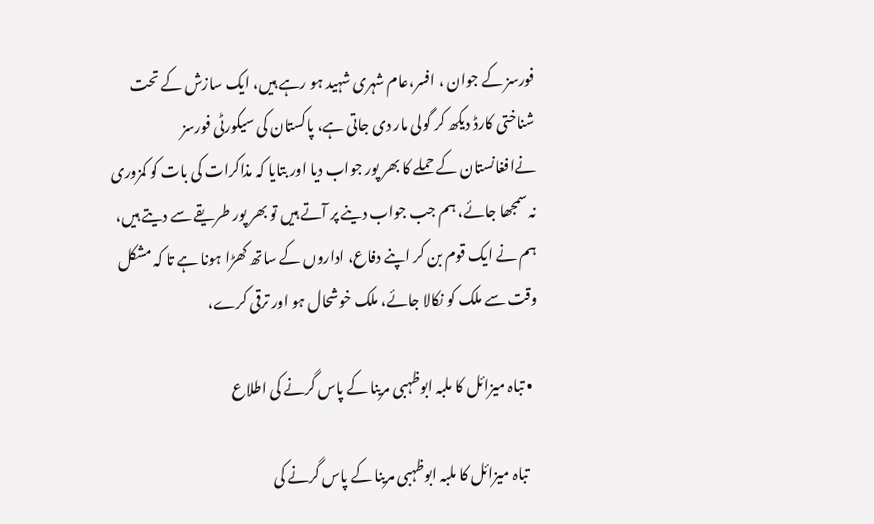فورسز کے جوان ، افسر،عام شہری شہید ہو رہے ہیں، ایک سازش کے تحت شناختی کارڈ دیکھ کر گولی مار دی جاتی ہے، پاکستان کی سیکورٹی فورسز نےافغانستان کے حملے کا بھر پور جواب دیا اور بتایا کہ مذاکرات کی بات کو کمزوری نہ سمجھا جائے، ہم جب جواب دینے پر آتے ہیں تو بھر پور طریقے سے دیتے ہیں، ہم نے ایک قوم بن کر اپنے دفاع، اداروں کے ساتھ کھڑا ہونا ہے تا کہ مشکل وقت سے ملک کو نکالا جائے، ملک خوشحال ہو اور ترقی کرے،

  • تباہ میزائل کا ملبہ ابوظہبی مرینا کے پاس گرنے کی اطلاع

    تباہ میزائل کا ملبہ ابوظہبی مرینا کے پاس گرنے کی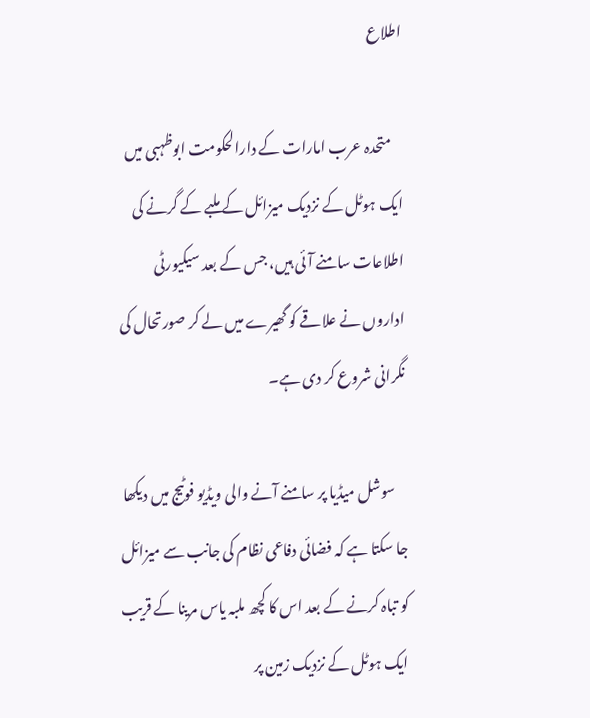اطلاع

    متحدہ عرب امارات کے دارالحکومت ابوظہبی میں ایک ہوٹل کے نزدیک میزائل کے ملبے کے گرنے کی اطلاعات سامنے آئی ہیں، جس کے بعد سیکیورٹی اداروں نے علاقے کو گھیرے میں لے کر صورتحال کی نگرانی شروع کر دی ہے۔

    سوشل میڈیا پر سامنے آنے والی ویڈیو فوٹیج میں دیکھا جا سکتا ہے کہ فضائی دفاعی نظام کی جانب سے میزائل کو تباہ کرنے کے بعد اس کا کچھ ملبہ یاس مرینا کے قریب ایک ہوٹل کے نزدیک زمین پر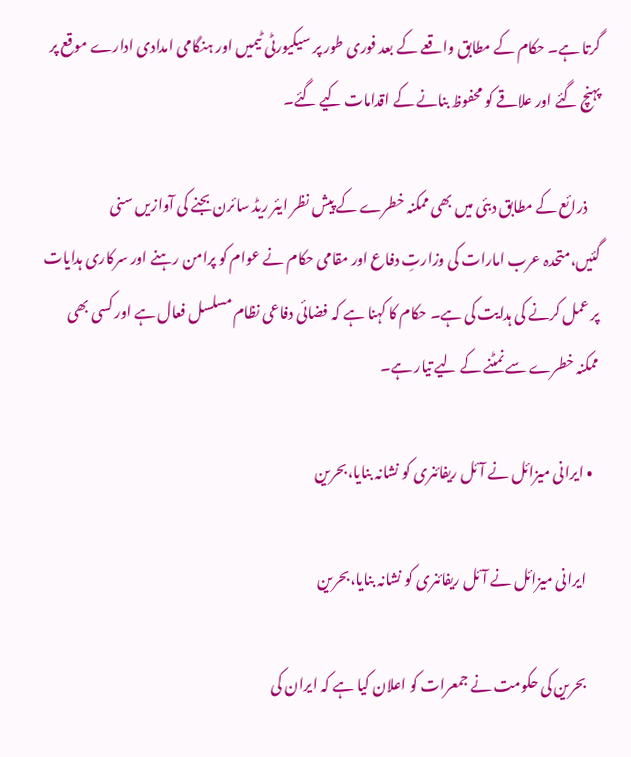گرتا ہے۔ حکام کے مطابق واقعے کے بعد فوری طور پر سیکیورٹی ٹیمیں اور ہنگامی امدادی ادارے موقع پر پہنچ گئے اور علاقے کو محفوظ بنانے کے اقدامات کیے گئے۔

    ذرائع کے مطابق دبئی میں بھی ممکنہ خطرے کے پیش نظر ایئر ریڈ سائرن بجنے کی آوازیں سنی گئیں،متحدہ عرب امارات کی وزارتِ دفاع اور مقامی حکام نے عوام کو پرامن رہنے اور سرکاری ہدایات پر عمل کرنے کی ہدایت کی ہے۔ حکام کا کہنا ہے کہ فضائی دفاعی نظام مسلسل فعال ہے اور کسی بھی ممکنہ خطرے سے نمٹنے کے لیے تیار ہے۔

  • ایرانی میزائل نے آئل ریفائنری کو نشانہ بنایا،بحرین

    ایرانی میزائل نے آئل ریفائنری کو نشانہ بنایا،بحرین

    بحرین کی حکومت نے جمعرات کو اعلان کیا ہے کہ ایران کی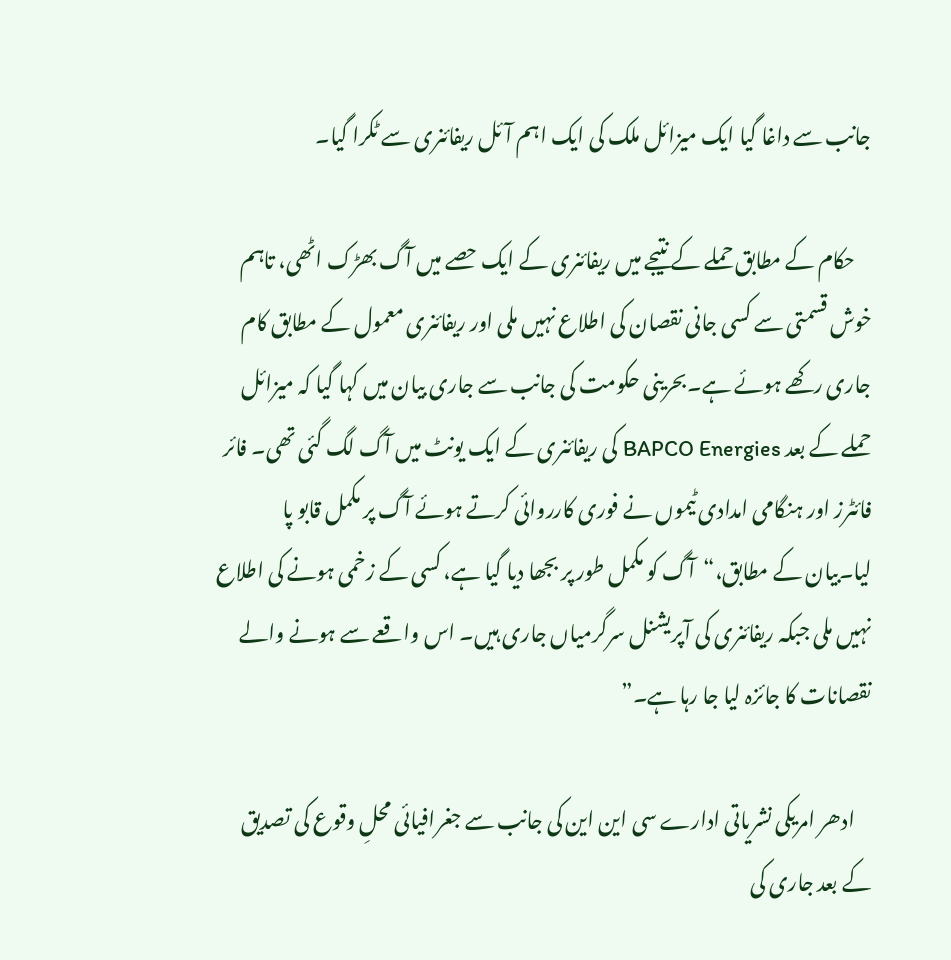جانب سے داغا گیا ایک میزائل ملک کی ایک اہم آئل ریفائنری سے ٹکرا گیا۔

    حکام کے مطابق حملے کے نتیجے میں ریفائنری کے ایک حصے میں آگ بھڑک اٹھی، تاہم خوش قسمتی سے کسی جانی نقصان کی اطلاع نہیں ملی اور ریفائنری معمول کے مطابق کام جاری رکھے ہوئے ہے۔بحرینی حکومت کی جانب سے جاری بیان میں کہا گیا کہ میزائل حملے کے بعد BAPCO Energies کی ریفائنری کے ایک یونٹ میں آگ لگ گئی تھی۔ فائر فائٹرز اور ہنگامی امدادی ٹیموں نے فوری کارروائی کرتے ہوئے آگ پر مکمل قابو پا لیا۔بیان کے مطابق،“آگ کو مکمل طور پر بجھا دیا گیا ہے، کسی کے زخمی ہونے کی اطلاع نہیں ملی جبکہ ریفائنری کی آپریشنل سرگرمیاں جاری ہیں۔ اس واقعے سے ہونے والے نقصانات کا جائزہ لیا جا رہا ہے۔”

    ادھر امریکی نشریاتی ادارے سی این این کی جانب سے جغرافیائی محلِ وقوع کی تصدیق کے بعد جاری کی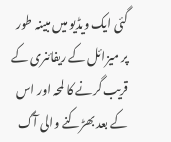گئی ایک ویڈیو میں مبینہ طور پر میزائل کے ریفائنری کے قریب گرنے کا لمحہ اور اس کے بعد بھڑکنے والی آگ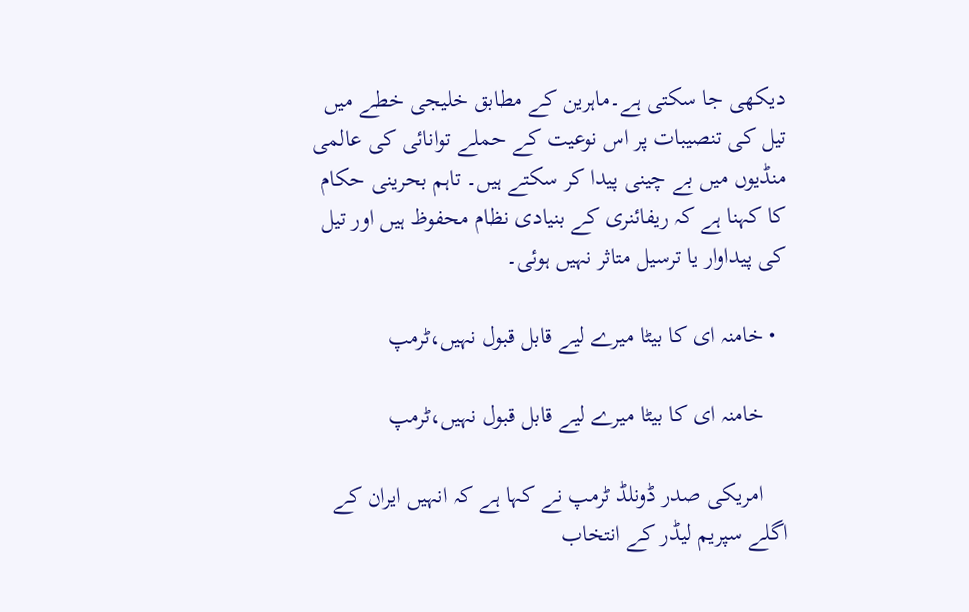دیکھی جا سکتی ہے۔ماہرین کے مطابق خلیجی خطے میں تیل کی تنصیبات پر اس نوعیت کے حملے توانائی کی عالمی منڈیوں میں بے چینی پیدا کر سکتے ہیں۔ تاہم بحرینی حکام کا کہنا ہے کہ ریفائنری کے بنیادی نظام محفوظ ہیں اور تیل کی پیداوار یا ترسیل متاثر نہیں ہوئی۔

  • خامنہ ای کا بیٹا میرے لیے قابل قبول نہیں،ٹرمپ

    خامنہ ای کا بیٹا میرے لیے قابل قبول نہیں،ٹرمپ

    امریکی صدر ڈونلڈ ٹرمپ نے کہا ہے کہ انہیں ایران کے اگلے سپریم لیڈر کے انتخاب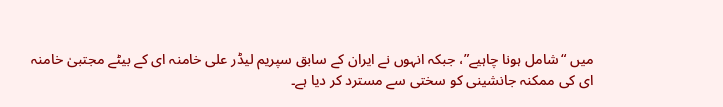میں “شامل ہونا چاہیے”، جبکہ انہوں نے ایران کے سابق سپریم لیڈر علی خامنہ ای کے بیٹے مجتبیٰ خامنہ ای کی ممکنہ جانشینی کو سختی سے مسترد کر دیا ہے۔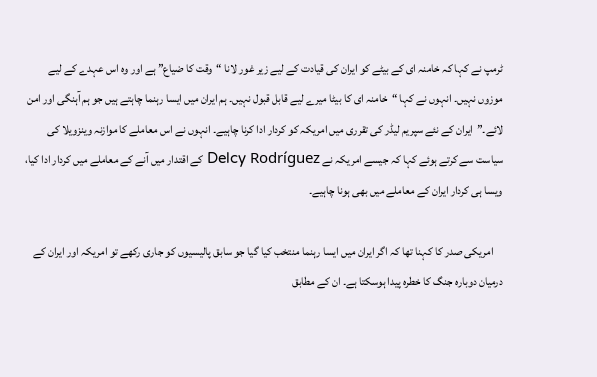ٹرمپ نے کہا کہ خامنہ ای کے بیٹے کو ایران کی قیادت کے لیے زیر غور لانا “وقت کا ضیاع” ہے اور وہ اس عہدے کے لیے موزوں نہیں۔ انہوں نے کہا “خامنہ ای کا بیٹا میرے لیے قابل قبول نہیں۔ ہم ایران میں ایسا رہنما چاہتے ہیں جو ہم آہنگی اور امن لائے۔”ایران کے نئے سپریم لیڈر کی تقرری میں امریکہ کو کردار ادا کرنا چاہیے۔ انہوں نے اس معاملے کا موازنہ وینزویلا کی سیاست سے کرتے ہوئے کہا کہ جیسے امریکہ نے Delcy Rodríguez کے اقتدار میں آنے کے معاملے میں کردار ادا کیا، ویسا ہی کردار ایران کے معاملے میں بھی ہونا چاہیے۔

    امریکی صدر کا کہنا تھا کہ اگر ایران میں ایسا رہنما منتخب کیا گیا جو سابق پالیسیوں کو جاری رکھے تو امریکہ اور ایران کے درمیان دوبارہ جنگ کا خطرہ پیدا ہوسکتا ہے۔ ان کے مطابق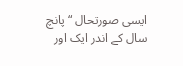ایسی صورتحال “پانچ سال کے اندر ایک اور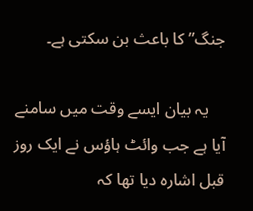جنگ” کا باعث بن سکتی ہے۔

    یہ بیان ایسے وقت میں سامنے آیا ہے جب وائٹ ہاؤس نے ایک روز قبل اشارہ دیا تھا کہ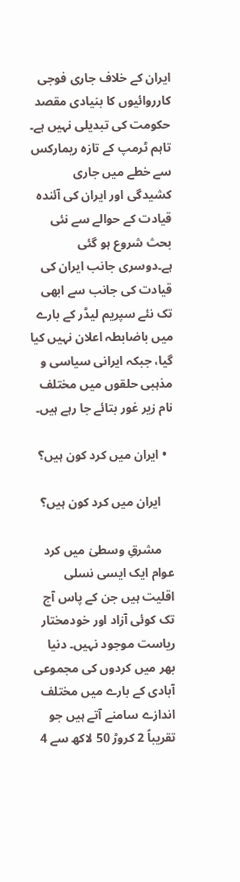ایران کے خلاف جاری فوجی کارروائیوں کا بنیادی مقصد حکومت کی تبدیلی نہیں ہے۔ تاہم ٹرمپ کے تازہ ریمارکس سے خطے میں جاری کشیدگی اور ایران کی آئندہ قیادت کے حوالے سے نئی بحث شروع ہو گئی ہے۔دوسری جانب ایران کی قیادت کی جانب سے ابھی تک نئے سپریم لیڈر کے بارے میں باضابطہ اعلان نہیں کیا گیا، جبکہ ایرانی سیاسی و مذہبی حلقوں میں مختلف نام زیر غور بتائے جا رہے ہیں۔

  • ایران میں کرد کون ہیں؟

    ایران میں کرد کون ہیں؟

    مشرقِ وسطیٰ میں کرد عوام ایک ایسی نسلی اقلیت ہیں جن کے پاس آج تک کوئی آزاد اور خودمختار ریاست موجود نہیں۔ دنیا بھر میں کردوں کی مجموعی آبادی کے بارے میں مختلف اندازے سامنے آتے ہیں جو تقریباً 2 کروڑ 50 لاکھ سے 4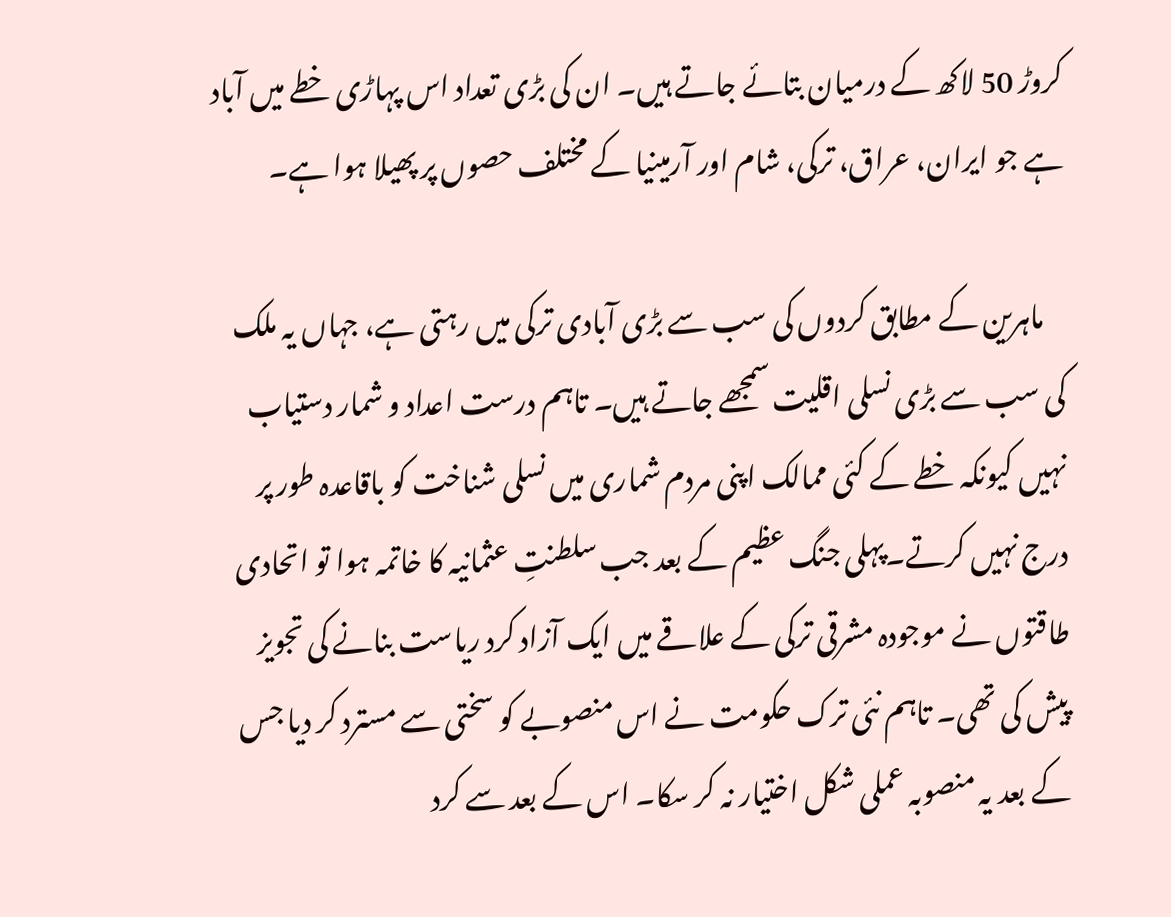کروڑ 50 لاکھ کے درمیان بتائے جاتے ہیں۔ ان کی بڑی تعداد اس پہاڑی خطے میں آباد ہے جو ایران، عراق، ترکی، شام اور آرمینیا کے مختلف حصوں پر پھیلا ہوا ہے۔

    ماہرین کے مطابق کردوں کی سب سے بڑی آبادی ترکی میں رہتی ہے، جہاں یہ ملک کی سب سے بڑی نسلی اقلیت سمجھے جاتے ہیں۔ تاہم درست اعداد و شمار دستیاب نہیں کیونکہ خطے کے کئی ممالک اپنی مردم شماری میں نسلی شناخت کو باقاعدہ طور پر درج نہیں کرتے۔پہلی جنگ عظیم کے بعد جب سلطنتِ عثمانیہ کا خاتمہ ہوا تو اتحادی طاقتوں نے موجودہ مشرقی ترکی کے علاقے میں ایک آزاد کرد ریاست بنانے کی تجویز پیش کی تھی۔ تاہم نئی ترک حکومت نے اس منصوبے کو سختی سے مسترد کر دیا جس کے بعد یہ منصوبہ عملی شکل اختیار نہ کر سکا۔ اس کے بعد سے کرد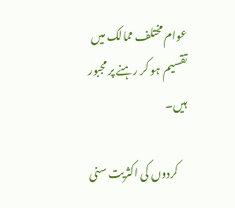عوام مختلف ممالک میں تقسیم ہو کر رہنے پر مجبور ہیں۔

    کردوں کی اکثریت سنی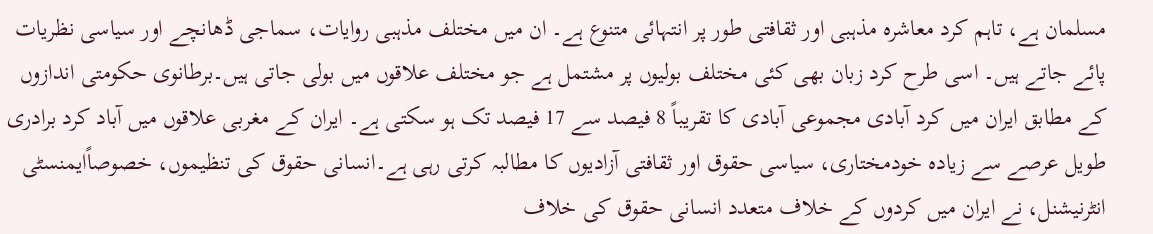مسلمان ہے، تاہم کرد معاشرہ مذہبی اور ثقافتی طور پر انتہائی متنوع ہے۔ ان میں مختلف مذہبی روایات، سماجی ڈھانچے اور سیاسی نظریات پائے جاتے ہیں۔ اسی طرح کرد زبان بھی کئی مختلف بولیوں پر مشتمل ہے جو مختلف علاقوں میں بولی جاتی ہیں۔برطانوی حکومتی اندازوں کے مطابق ایران میں کرد آبادی مجموعی آبادی کا تقریباً 8 فیصد سے 17 فیصد تک ہو سکتی ہے۔ ایران کے مغربی علاقوں میں آباد کرد برادری طویل عرصے سے زیادہ خودمختاری، سیاسی حقوق اور ثقافتی آزادیوں کا مطالبہ کرتی رہی ہے۔انسانی حقوق کی تنظیموں، خصوصاًایمنسٹی انٹرنیشنل، نے ایران میں کردوں کے خلاف متعدد انسانی حقوق کی خلاف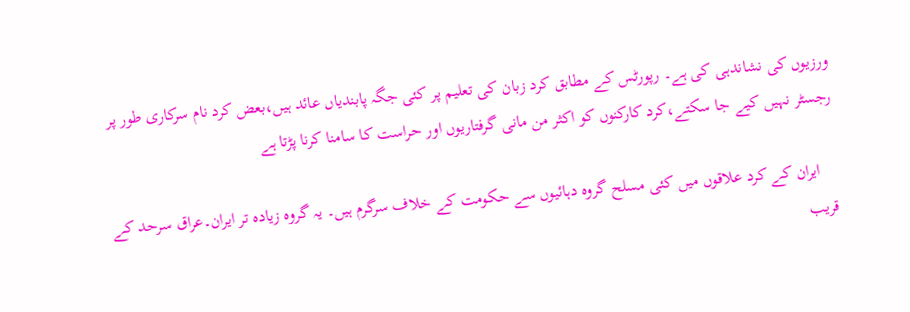ورزیوں کی نشاندہی کی ہے۔ رپورٹس کے مطابق کرد زبان کی تعلیم پر کئی جگہ پابندیاں عائد ہیں،بعض کرد نام سرکاری طور پر رجسٹر نہیں کیے جا سکتے،کرد کارکنوں کو اکثر من مانی گرفتاریوں اور حراست کا سامنا کرنا پڑتا ہے

    ایران کے کرد علاقوں میں کئی مسلح گروہ دہائیوں سے حکومت کے خلاف سرگرم ہیں۔ یہ گروہ زیادہ تر ایران۔عراق سرحد کے قریب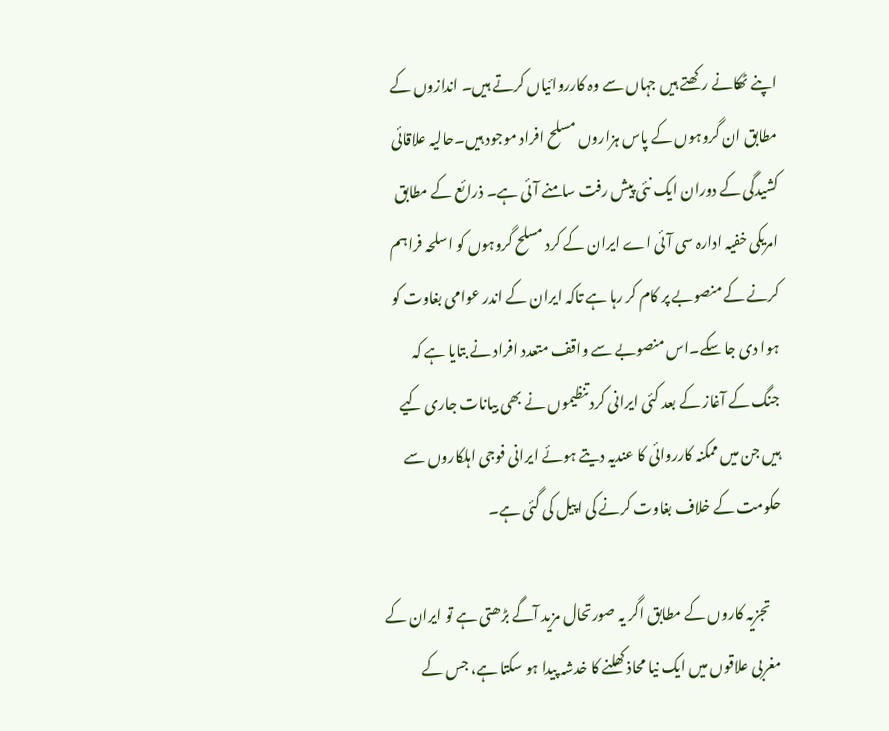اپنے ٹھکانے رکھتے ہیں جہاں سے وہ کارروائیاں کرتے ہیں۔ اندازوں کے مطابق ان گروہوں کے پاس ہزاروں مسلح افراد موجود ہیں۔حالیہ علاقائی کشیدگی کے دوران ایک نئی پیش رفت سامنے آئی ہے۔ ذرائع کے مطابق امریکی خفیہ ادارہ سی آئی اے ایران کے کرد مسلح گروہوں کو اسلحہ فراہم کرنے کے منصوبے پر کام کر رہا ہے تاکہ ایران کے اندر عوامی بغاوت کو ہوا دی جا سکے۔اس منصوبے سے واقف متعدد افراد نے بتایا ہے کہ جنگ کے آغاز کے بعد کئی ایرانی کرد تنظیموں نے بھی بیانات جاری کیے ہیں جن میں ممکنہ کارروائی کا عندیہ دیتے ہوئے ایرانی فوجی اہلکاروں سے حکومت کے خلاف بغاوت کرنے کی اپیل کی گئی ہے۔

    تجزیہ کاروں کے مطابق اگر یہ صورتحال مزید آگے بڑھتی ہے تو ایران کے مغربی علاقوں میں ایک نیا محاذ کھلنے کا خدشہ پیدا ہو سکتا ہے، جس کے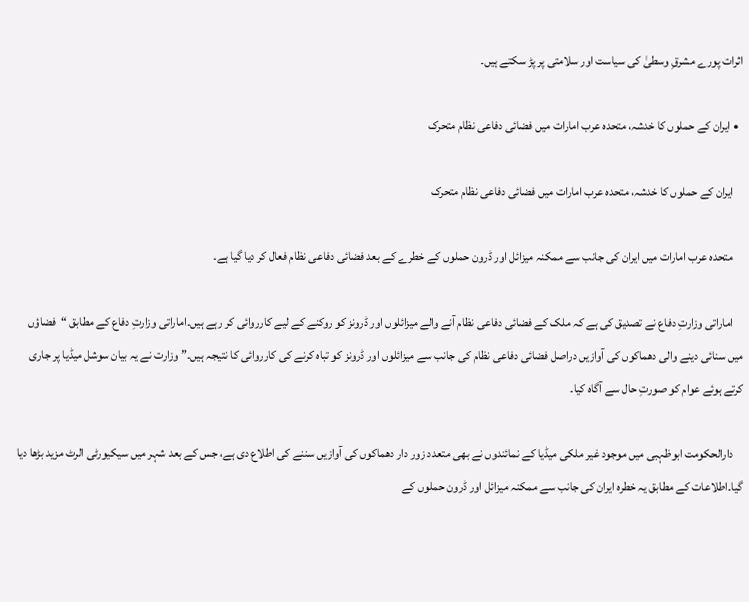اثرات پورے مشرقِ وسطیٰ کی سیاست اور سلامتی پر پڑ سکتے ہیں۔

  • ایران کے حملوں کا خدشہ، متحدہ عرب امارات میں فضائی دفاعی نظام متحرک

    ایران کے حملوں کا خدشہ، متحدہ عرب امارات میں فضائی دفاعی نظام متحرک

    متحدہ عرب امارات میں ایران کی جانب سے ممکنہ میزائل اور ڈرون حملوں کے خطرے کے بعد فضائی دفاعی نظام فعال کر دیا گیا ہے۔

    اماراتی وزارتِ دفاع نے تصدیق کی ہے کہ ملک کے فضائی دفاعی نظام آنے والے میزائلوں اور ڈرونز کو روکنے کے لیے کارروائی کر رہے ہیں۔اماراتی وزارتِ دفاع کے مطابق “فضاؤں میں سنائی دینے والی دھماکوں کی آوازیں دراصل فضائی دفاعی نظام کی جانب سے میزائلوں اور ڈرونز کو تباہ کرنے کی کارروائی کا نتیجہ ہیں۔” وزارت نے یہ بیان سوشل میڈیا پر جاری کرتے ہوئے عوام کو صورتِ حال سے آگاہ کیا۔

    دارالحکومت ابوظہبی میں موجود غیر ملکی میڈیا کے نمائندوں نے بھی متعدد زور دار دھماکوں کی آوازیں سننے کی اطلاع دی ہے، جس کے بعد شہر میں سیکیورٹی الرٹ مزید بڑھا دیا گیا۔اطلاعات کے مطابق یہ خطرہ ایران کی جانب سے ممکنہ میزائل اور ڈرون حملوں کے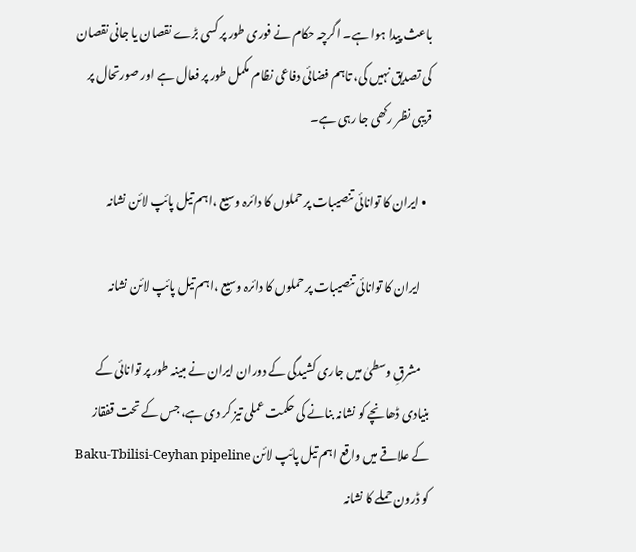باعث پیدا ہوا ہے۔ اگرچہ حکام نے فوری طور پر کسی بڑے نقصان یا جانی نقصان کی تصدیق نہیں کی، تاہم فضائی دفاعی نظام مکمل طور پر فعال ہے اور صورتحال پر قریبی نظر رکھی جا رہی ہے۔

  • ایران کا توانائی تنصیبات پر حملوں کا دائرہ وسیع ،اہم تیل پائپ لائن نشانہ

    ایران کا توانائی تنصیبات پر حملوں کا دائرہ وسیع ،اہم تیل پائپ لائن نشانہ

    مشرقِ وسطیٰ میں جاری کشیدگی کے دوران ایران نے مبینہ طور پر توانائی کے بنیادی ڈھانچے کو نشانہ بنانے کی حکمت عملی تیز کر دی ہے، جس کے تحت قفقاز کے علاقے میں واقع اہم تیل پائپ لائن Baku‑Tbilisi‑Ceyhan pipeline کو ڈرون حملے کا نشانہ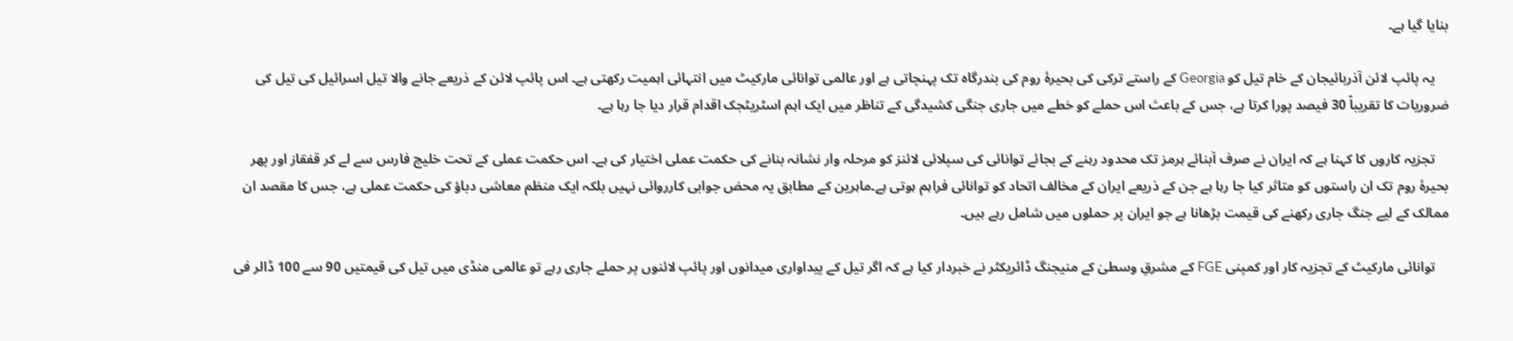بنایا گیا ہے۔

    یہ پائپ لائن آذربائیجان کے خام تیل کو Georgia کے راستے ترکی کی بحیرۂ روم کی بندرگاہ تک پہنچاتی ہے اور عالمی توانائی مارکیٹ میں انتہائی اہمیت رکھتی ہے۔ اس پائپ لائن کے ذریعے جانے والا تیل اسرائیل کی تیل کی ضروریات کا تقریباً 30 فیصد پورا کرتا ہے، جس کے باعث اس حملے کو خطے میں جاری جنگی کشیدگی کے تناظر میں ایک اہم اسٹریٹجک اقدام قرار دیا جا رہا ہے۔

    تجزیہ کاروں کا کہنا ہے کہ ایران نے صرف آبنائے ہرمز تک محدود رہنے کے بجائے توانائی کی سپلائی لائنز کو مرحلہ وار نشانہ بنانے کی حکمت عملی اختیار کی ہے۔ اس حکمت عملی کے تحت خلیج فارس سے لے کر قفقاز اور پھر بحیرۂ روم تک ان راستوں کو متاثر کیا جا رہا ہے جن کے ذریعے ایران کے مخالف اتحاد کو توانائی فراہم ہوتی ہے۔ماہرین کے مطابق یہ محض جوابی کارروائی نہیں بلکہ ایک منظم معاشی دباؤ کی حکمت عملی ہے، جس کا مقصد ان ممالک کے لیے جنگ جاری رکھنے کی قیمت بڑھانا ہے جو ایران پر حملوں میں شامل رہے ہیں۔

    توانائی مارکیٹ کے تجزیہ کار اور کمپنی FGE کے مشرقِ وسطیٰ کے منیجنگ ڈائریکٹر نے خبردار کیا ہے کہ اگر تیل کے پیداواری میدانوں اور پائپ لائنوں پر حملے جاری رہے تو عالمی منڈی میں تیل کی قیمتیں 90 سے 100 ڈالر فی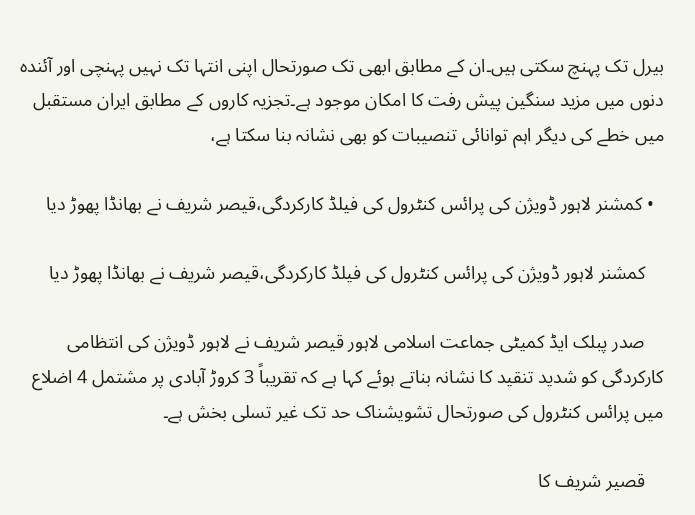بیرل تک پہنچ سکتی ہیں۔ان کے مطابق ابھی تک صورتحال اپنی انتہا تک نہیں پہنچی اور آئندہ دنوں میں مزید سنگین پیش رفت کا امکان موجود ہے۔تجزیہ کاروں کے مطابق ایران مستقبل میں خطے کی دیگر اہم توانائی تنصیبات کو بھی نشانہ بنا سکتا ہے،

  • کمشنر لاہور ڈویژن کی پرائس کنٹرول کی فیلڈ کارکردگی،قیصر شریف نے بھانڈا پھوڑ دیا

    کمشنر لاہور ڈویژن کی پرائس کنٹرول کی فیلڈ کارکردگی،قیصر شریف نے بھانڈا پھوڑ دیا

    صدر پبلک ایڈ کمیٹی جماعت اسلامی لاہور قیصر شریف نے لاہور ڈویژن کی انتظامی کارکردگی کو شدید تنقید کا نشانہ بناتے ہوئے کہا ہے کہ تقریباً 3 کروڑ آبادی پر مشتمل 4 اضلاع میں پرائس کنٹرول کی صورتحال تشویشناک حد تک غیر تسلی بخش ہے۔

    قصیر شریف کا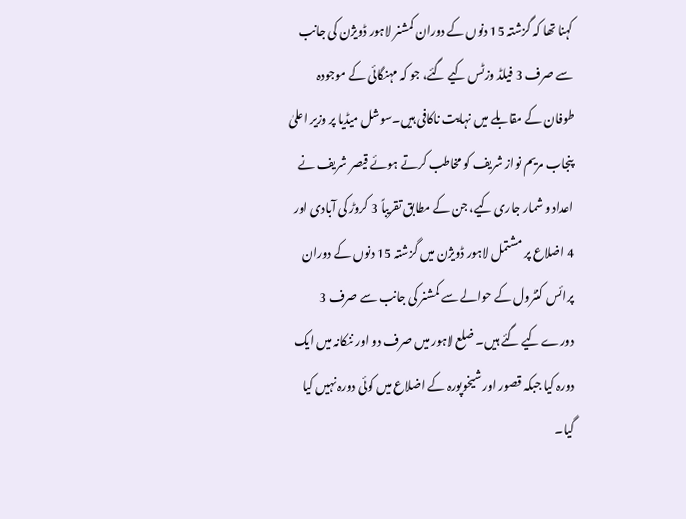کہنا تھا کہ گزشتہ 15 دنوں کے دوران کمشنر لاہور ڈویژن کی جانب سے صرف 3 فیلڈ وزٹس کیے گئے، جو کہ مہنگائی کے موجودہ طوفان کے مقابلے میں نہایت ناکافی ہیں۔سوشل میڈیا پر وزیر اعلیٰ پنجاب مریم نواز شریف کو مخاطب کرتے ہوئے قیصر شریف نے اعداد و شمار جاری کیے، جن کے مطابق تقریباً 3 کروڑ کی آبادی اور 4 اضلاع پر مشتمل لاہور ڈویژن میں گزشتہ 15 دنوں کے دوران پرائس کنٹرول کے حوالے سے کمشنر کی جانب سے صرف 3 دورے کیے گئے ہیں۔ ضلع لاہور میں صرف دو اور ننکانہ میں ایک دورہ کیا جبکہ قصور اور شیخوپورہ کے اضلاع میں کوئی دورہ نہیں کیا گیا۔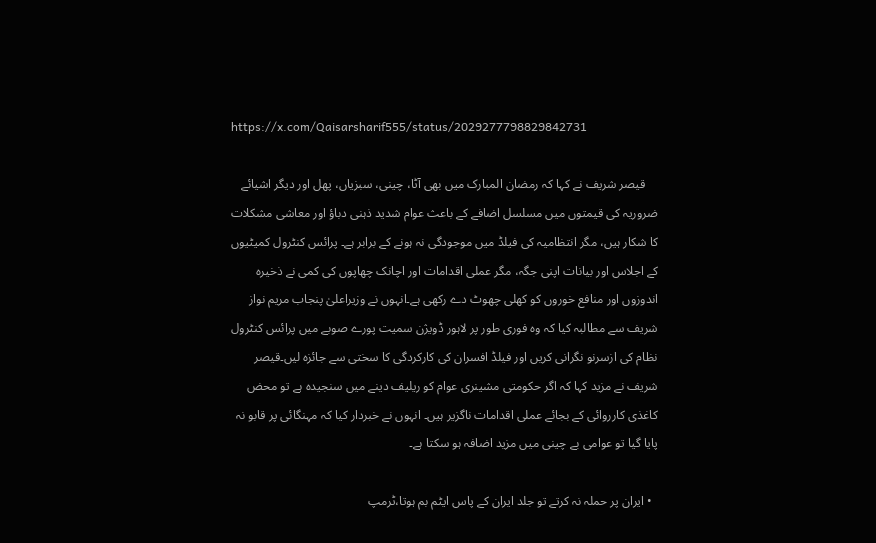https://x.com/Qaisarsharif555/status/2029277798829842731

    قیصر شریف نے کہا کہ رمضان المبارک میں بھی آٹا، چینی، سبزیاں، پھل اور دیگر اشیائے ضروریہ کی قیمتوں میں مسلسل اضافے کے باعث عوام شدید ذہنی دباؤ اور معاشی مشکلات کا شکار ہیں، مگر انتظامیہ کی فیلڈ میں موجودگی نہ ہونے کے برابر ہے۔ پرائس کنٹرول کمیٹیوں کے اجلاس اور بیانات اپنی جگہ، مگر عملی اقدامات اور اچانک چھاپوں کی کمی نے ذخیرہ اندوزوں اور منافع خوروں کو کھلی چھوٹ دے رکھی ہے۔انہوں نے وزیراعلیٰ پنجاب مریم نواز شریف سے مطالبہ کیا کہ وہ فوری طور پر لاہور ڈویژن سمیت پورے صوبے میں پرائس کنٹرول نظام کی ازسرنو نگرانی کریں اور فیلڈ افسران کی کارکردگی کا سختی سے جائزہ لیں۔قیصر شریف نے مزید کہا کہ اگر حکومتی مشینری عوام کو ریلیف دینے میں سنجیدہ ہے تو محض کاغذی کارروائی کے بجائے عملی اقدامات ناگزیر ہیں۔ انہوں نے خبردار کیا کہ مہنگائی پر قابو نہ پایا گیا تو عوامی بے چینی میں مزید اضافہ ہو سکتا ہے۔

  • ایران پر حملہ نہ کرتے تو جلد ایران کے پاس ایٹم بم ہوتا،ٹرمپ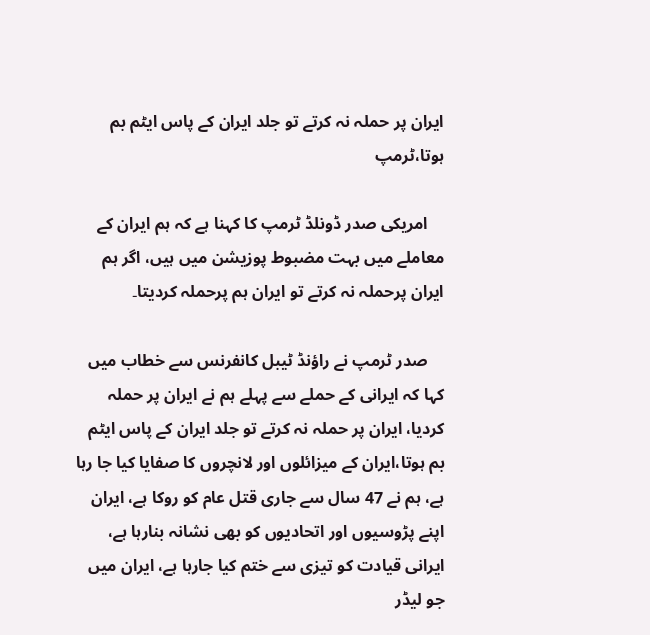ایران پر حملہ نہ کرتے تو جلد ایران کے پاس ایٹم بم ہوتا،ٹرمپ

    امریکی صدر ڈونلڈ ٹرمپ کا کہنا ہے کہ ہم ایران کے معاملے میں بہت مضبوط پوزیشن میں ہیں، اگر ہم ایران پرحملہ نہ کرتے تو ایران ہم پرحملہ کردیتا۔

    صدر ٹرمپ نے راؤنڈ ٹیبل کانفرنس سے خطاب میں کہا کہ ایرانی کے حملے سے پہلے ہم نے ایران پر حملہ کردیا، ایران پر حملہ نہ کرتے تو جلد ایران کے پاس ایٹم بم ہوتا،ایران کے میزائلوں اور لانچروں کا صفایا کیا جا رہا ہے، ہم نے 47 سال سے جاری قتل عام کو روکا ہے، ایران اپنے پڑوسیوں اور اتحادیوں کو بھی نشانہ بنارہا ہے، ایرانی قیادت کو تیزی سے ختم کیا جارہا ہے، ایران میں جو لیڈر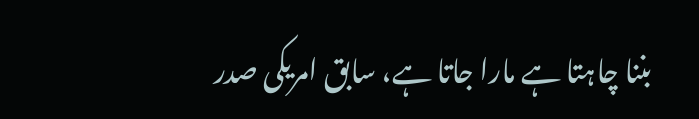بننا چاہتا ہے مارا جاتا ہے، سابق امریکی صدر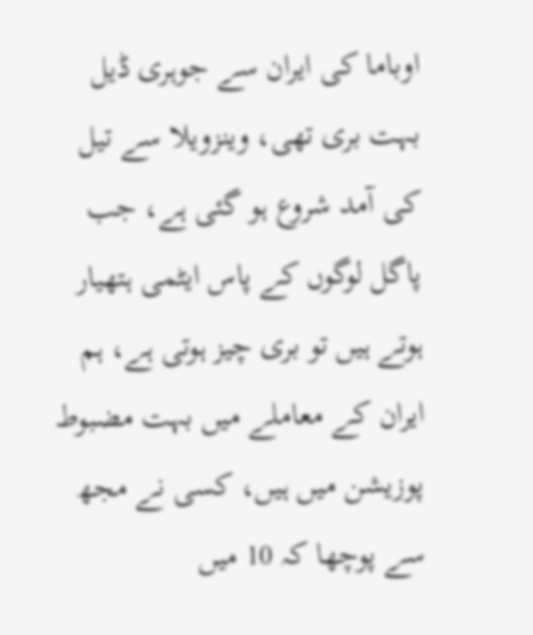اوباما کی ایران سے جوہری ڈیل بہت بری تھی، وینزویلا سے تیل کی آمد شروع ہو گئی ہے، جب پاگل لوگوں کے پاس ایٹمی ہتھیار ہوتے ہیں تو بری چیز ہوتی ہے، ہم ایران کے معاملے میں بہت مضبوط پوزیشن میں ہیں، کسی نے مجھ سے پوچھا کہ 10 میں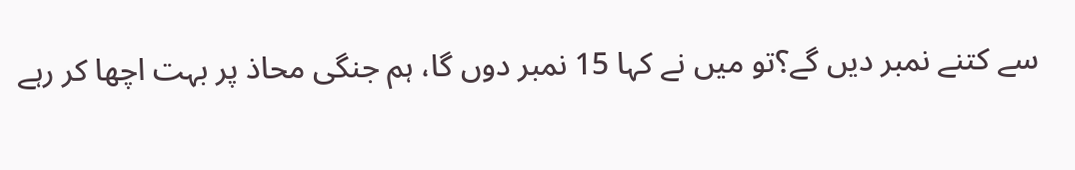سے کتنے نمبر دیں گے؟تو میں نے کہا 15 نمبر دوں گا، ہم جنگی محاذ پر بہت اچھا کر رہے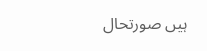ہیں صورتحال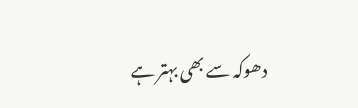دھوکہ سے بھی بہتر ہے